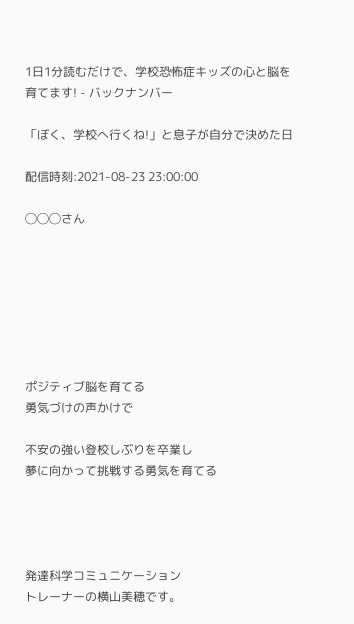1日1分読むだけで、学校恐怖症キッズの心と脳を育てます! - バックナンバー

「ぼく、学校へ行くね!」と息子が自分で決めた日

配信時刻:2021-08-23 23:00:00

◯◯◯さん







ポジティブ脳を育てる
勇気づけの声かけで

不安の強い登校しぶりを卒業し
夢に向かって挑戦する勇気を育てる




発達科学コミュニケーション
トレーナーの横山美穂です。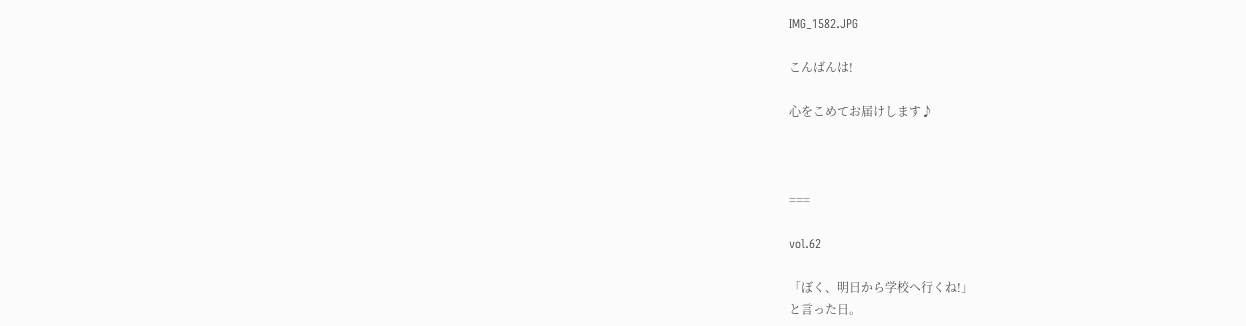IMG_1582.JPG

こんばんは!

心をこめてお届けします♪



===

vol.62

「ぼく、明日から学校へ行くね!」
と言った日。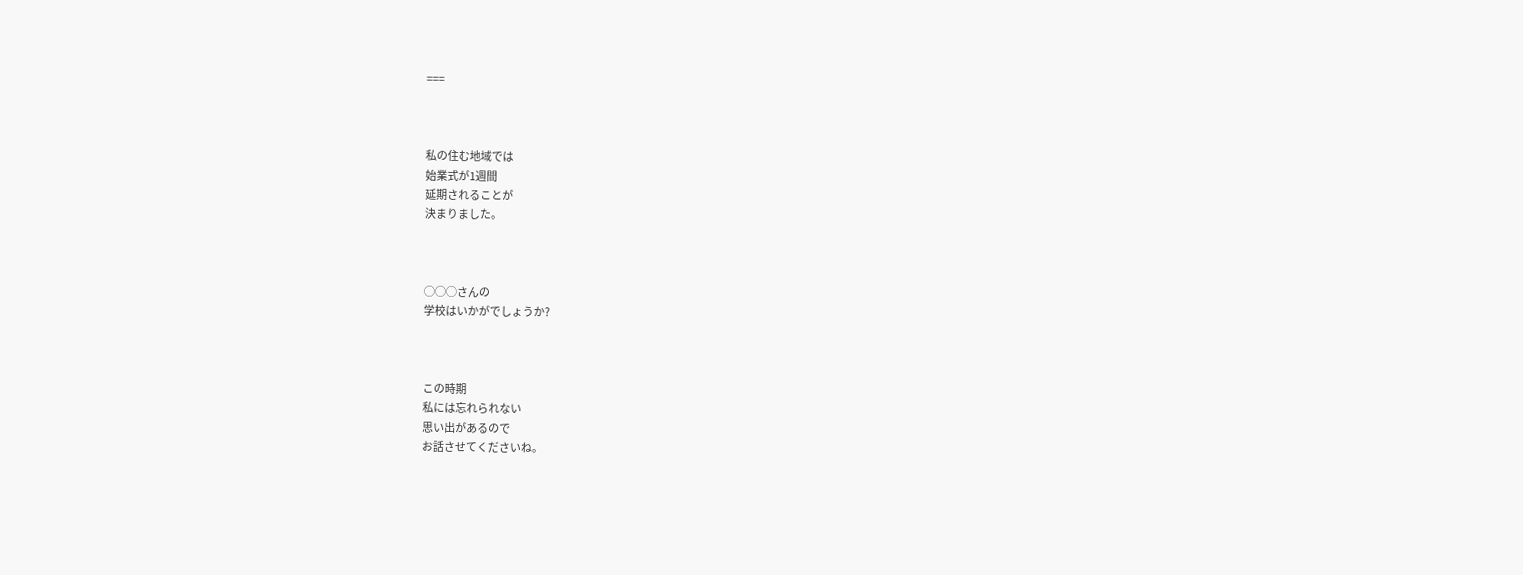===



私の住む地域では
始業式が1週間
延期されることが
決まりました。



◯◯◯さんの
学校はいかがでしょうか?



この時期
私には忘れられない
思い出があるので
お話させてくださいね。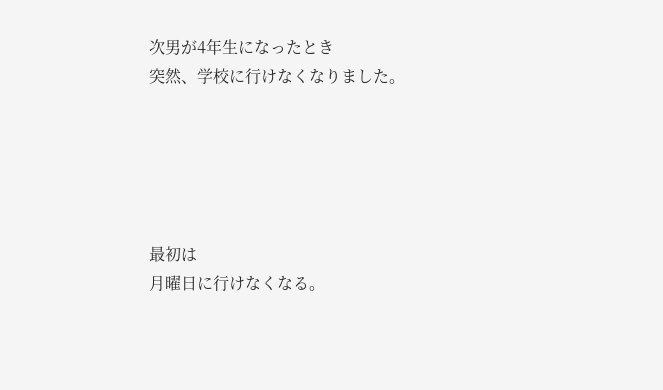次男が4年生になったとき
突然、学校に行けなくなりました。





最初は
月曜日に行けなくなる。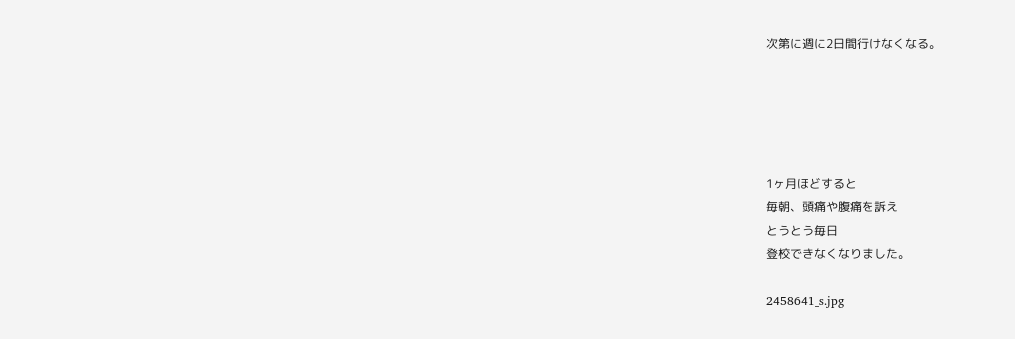次第に週に2日間行けなくなる。





1ヶ月ほどすると
毎朝、頭痛や腹痛を訴え
とうとう毎日
登校できなくなりました。

2458641_s.jpg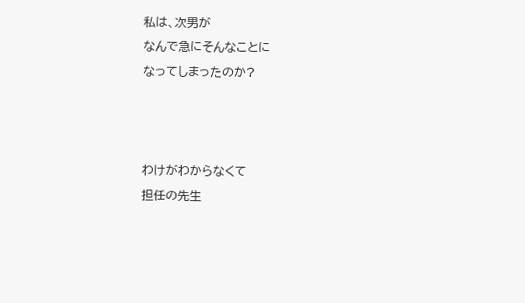私は、次男が
なんで急にそんなことに
なってしまったのか?



わけがわからなくて
担任の先生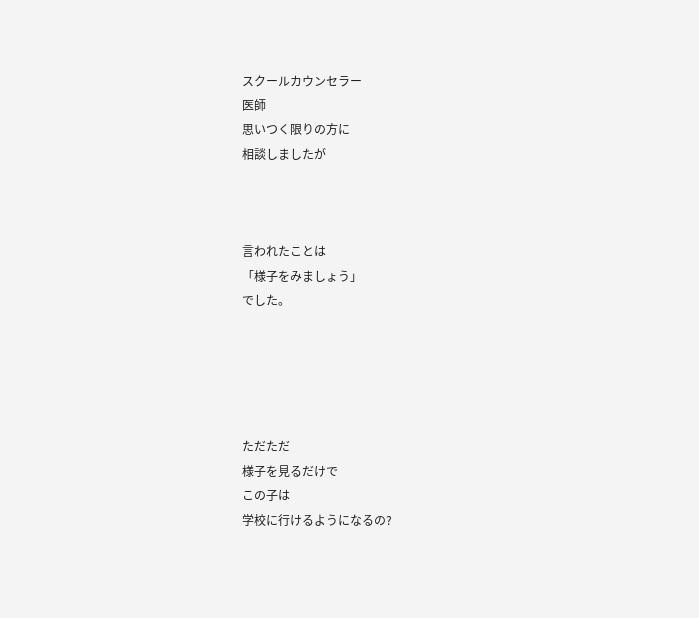スクールカウンセラー
医師
思いつく限りの方に
相談しましたが



言われたことは
「様子をみましょう」
でした。





ただただ
様子を見るだけで
この子は
学校に行けるようになるの?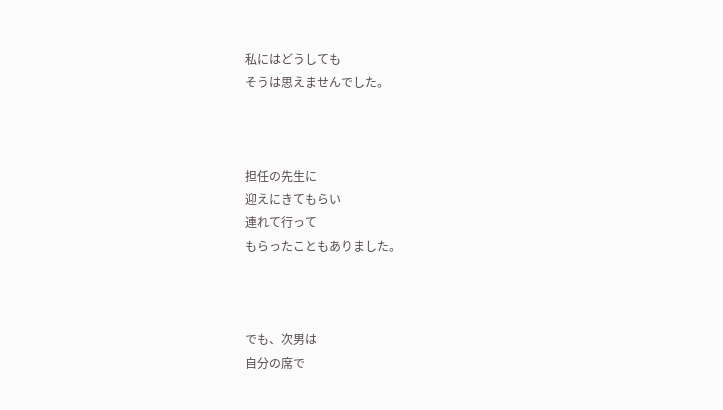私にはどうしても
そうは思えませんでした。



担任の先生に
迎えにきてもらい
連れて行って
もらったこともありました。



でも、次男は
自分の席で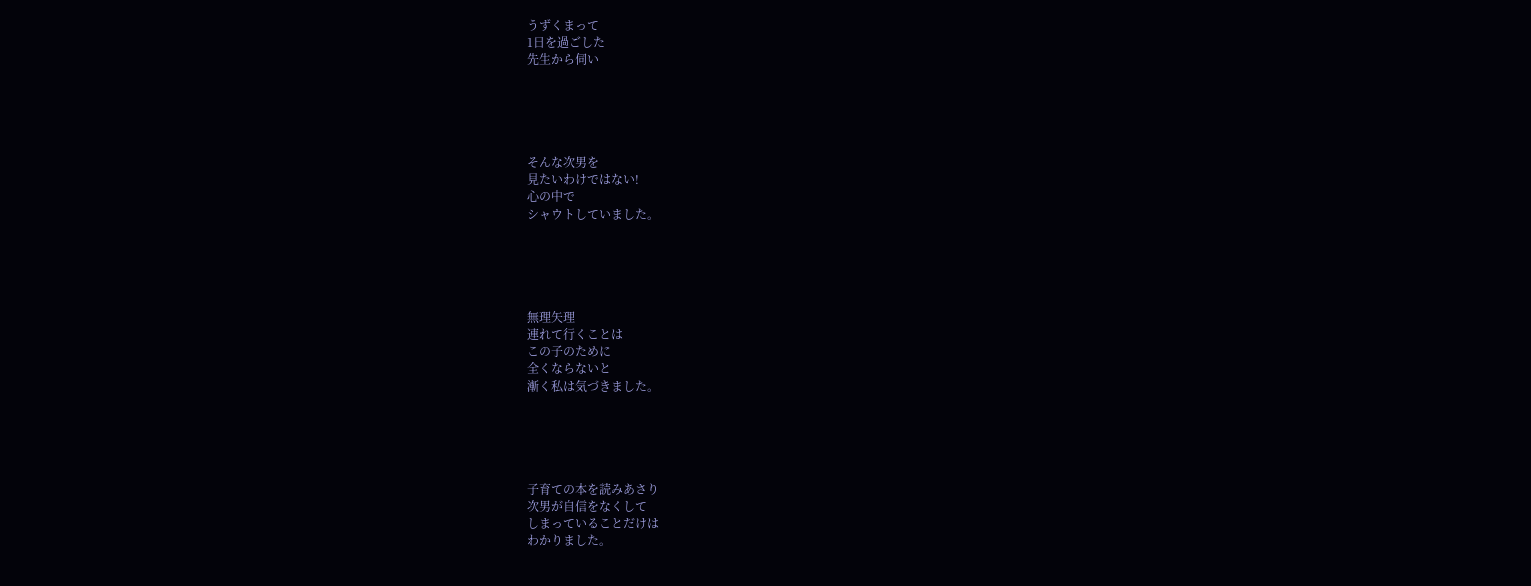うずくまって
1日を過ごした
先生から伺い





そんな次男を
見たいわけではない!
心の中で
シャウトしていました。





無理矢理
連れて行くことは
この子のために
全くならないと
漸く私は気づきました。





子育ての本を読みあさり
次男が自信をなくして
しまっていることだけは
わかりました。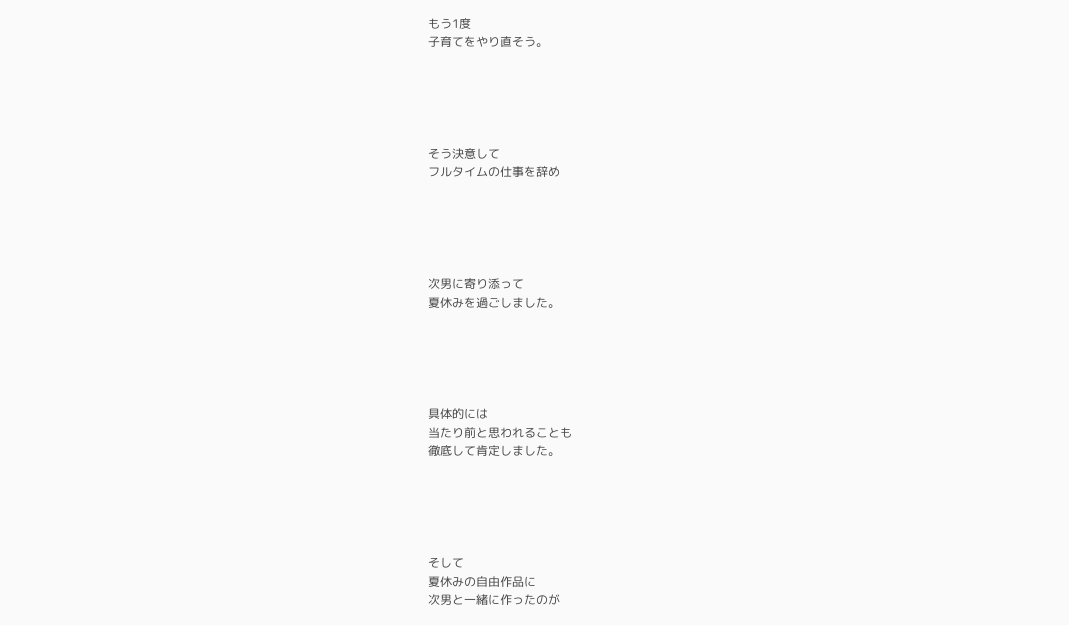もう1度
子育てをやり直そう。





そう決意して
フルタイムの仕事を辞め





次男に寄り添って
夏休みを過ごしました。





具体的には
当たり前と思われることも
徹底して肯定しました。





そして
夏休みの自由作品に
次男と一緒に作ったのが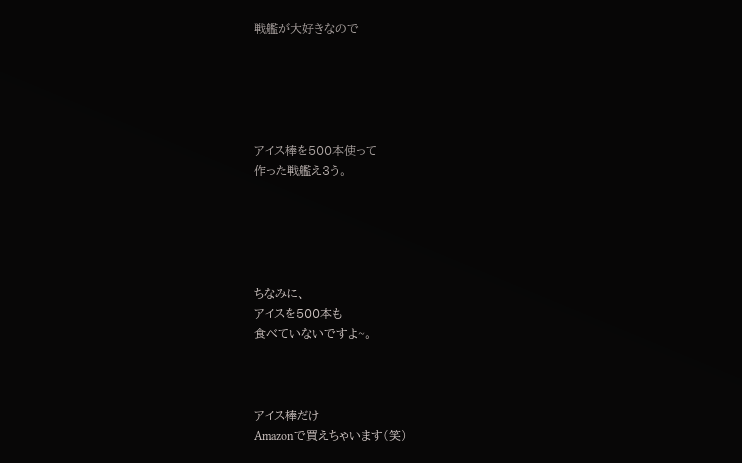戦艦が大好きなので





アイス棒を500本使って
作った戦艦え3う。





ちなみに、
アイスを500本も
食べていないですよ~。



アイス棒だけ
Amazonで買えちゃいます(笑)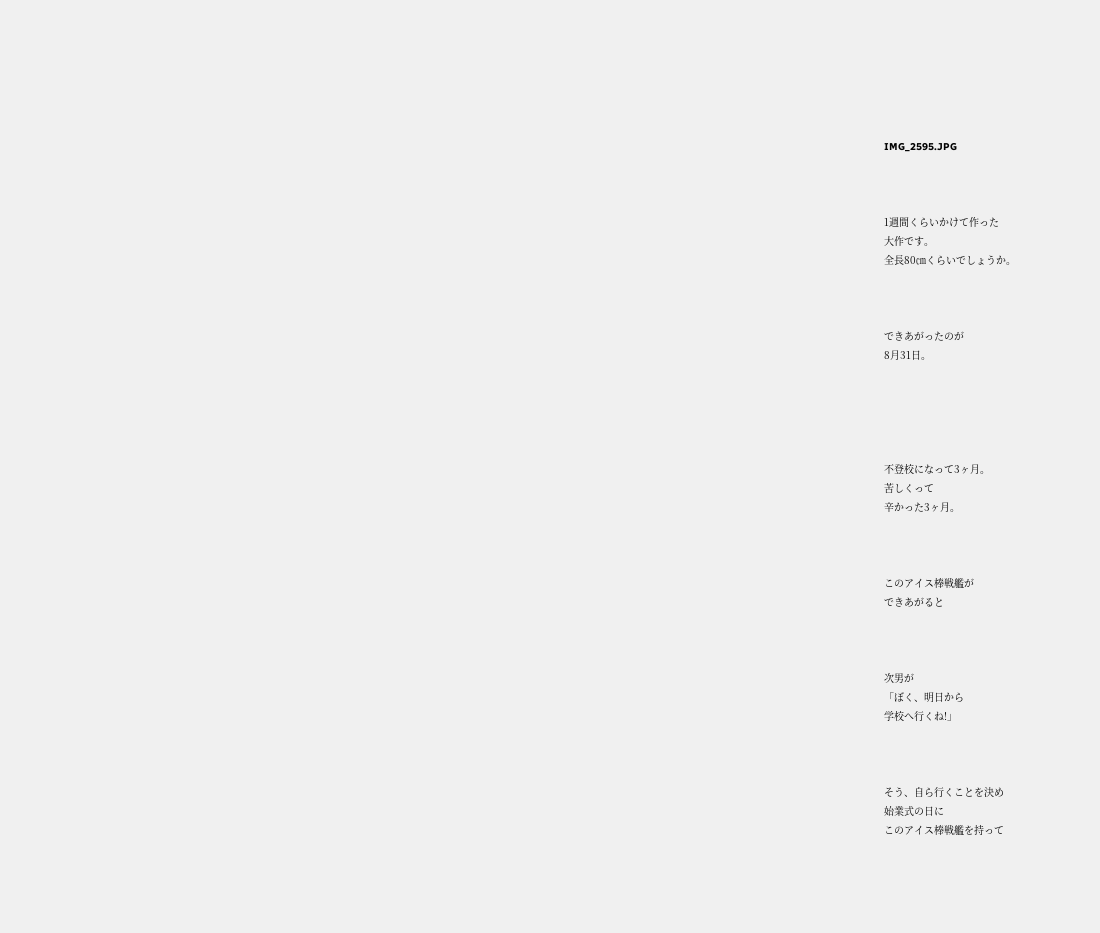IMG_2595.JPG



1週間くらいかけて作った
大作です。
全長80㎝くらいでしょうか。



できあがったのが
8月31日。





不登校になって3ヶ月。
苦しくって
辛かった3ヶ月。



このアイス棒戦艦が
できあがると



次男が
「ぼく、明日から
学校へ行くね!」



そう、自ら行くことを決め
始業式の日に
このアイス棒戦艦を持って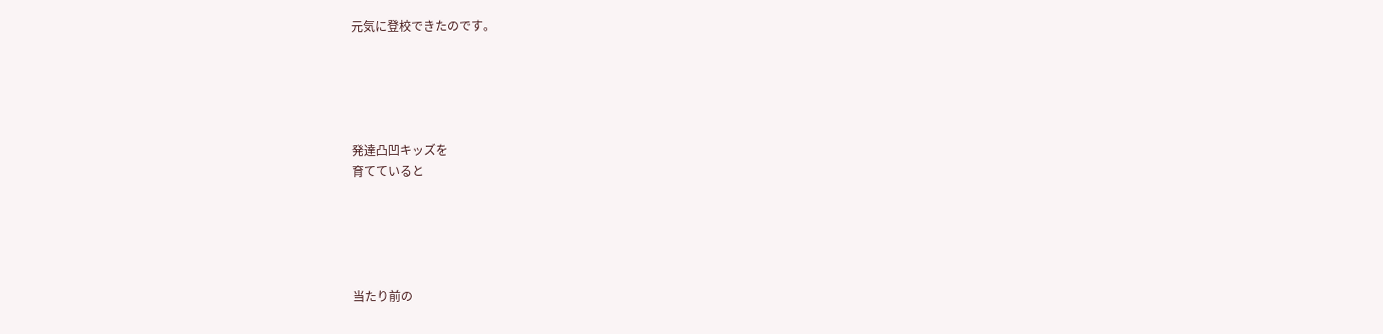元気に登校できたのです。





発達凸凹キッズを
育てていると





当たり前の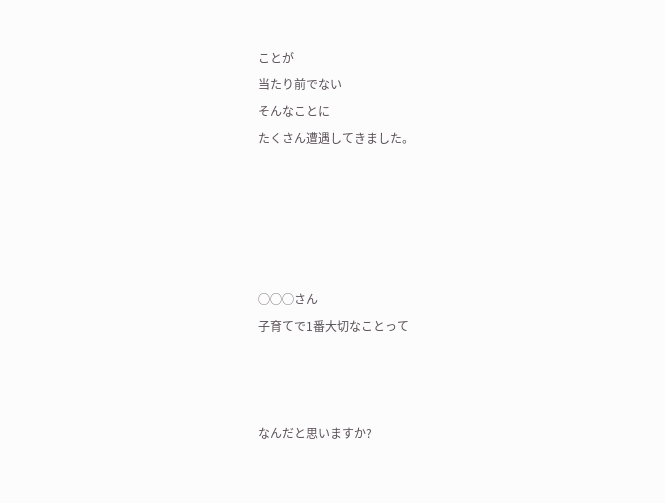ことが
当たり前でない
そんなことに
たくさん遭遇してきました。





◯◯◯さん
子育てで1番大切なことって



なんだと思いますか?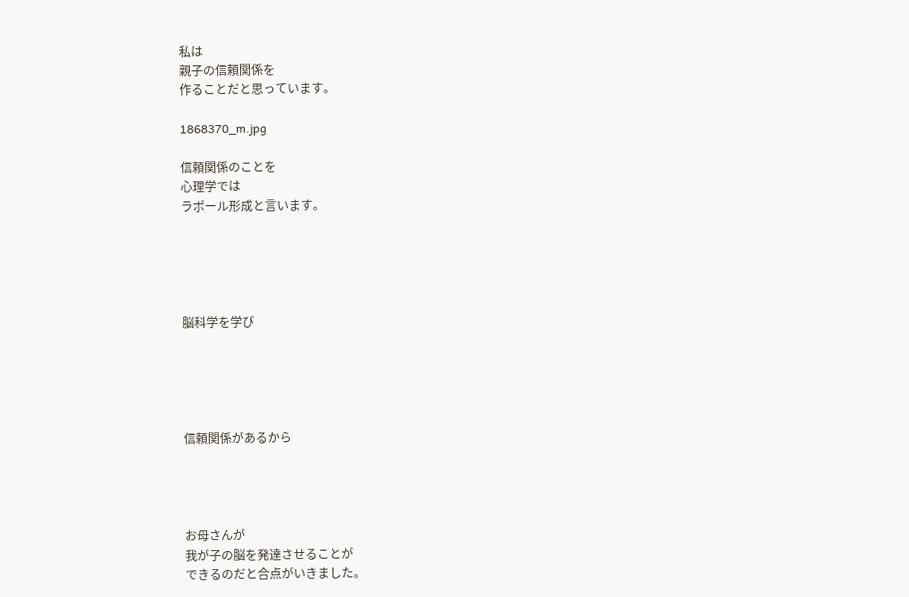私は
親子の信頼関係を
作ることだと思っています。

1868370_m.jpg

信頼関係のことを
心理学では
ラポール形成と言います。





脳科学を学び





信頼関係があるから




お母さんが
我が子の脳を発達させることが
できるのだと合点がいきました。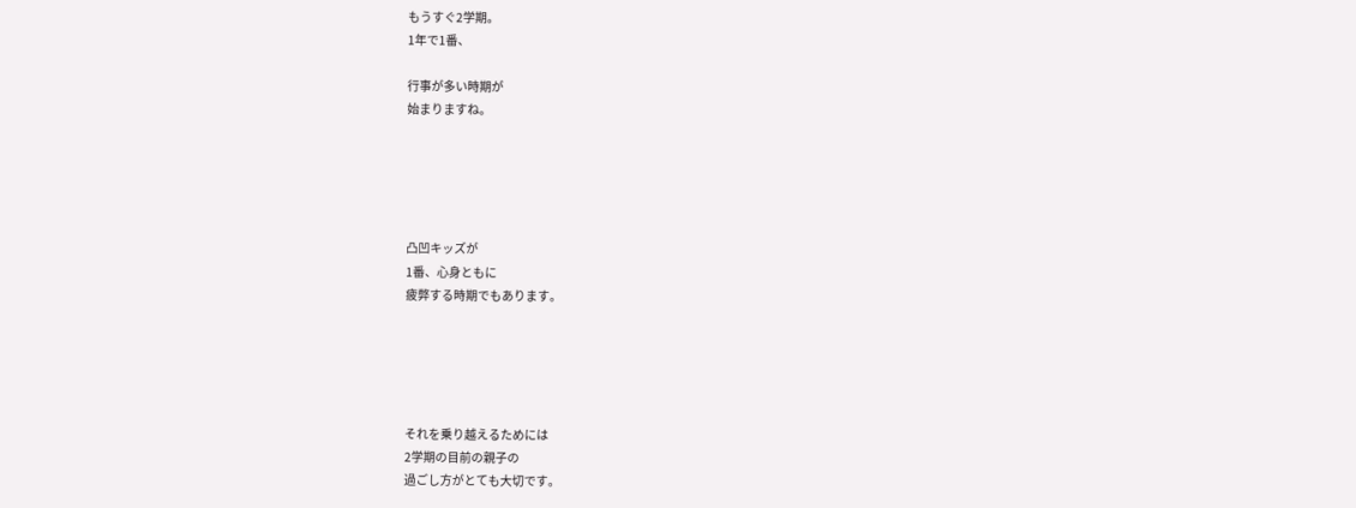もうすぐ2学期。
1年で1番、

行事が多い時期が
始まりますね。





凸凹キッズが
1番、心身ともに
疲弊する時期でもあります。





それを乗り越えるためには
2学期の目前の親子の
過ごし方がとても大切です。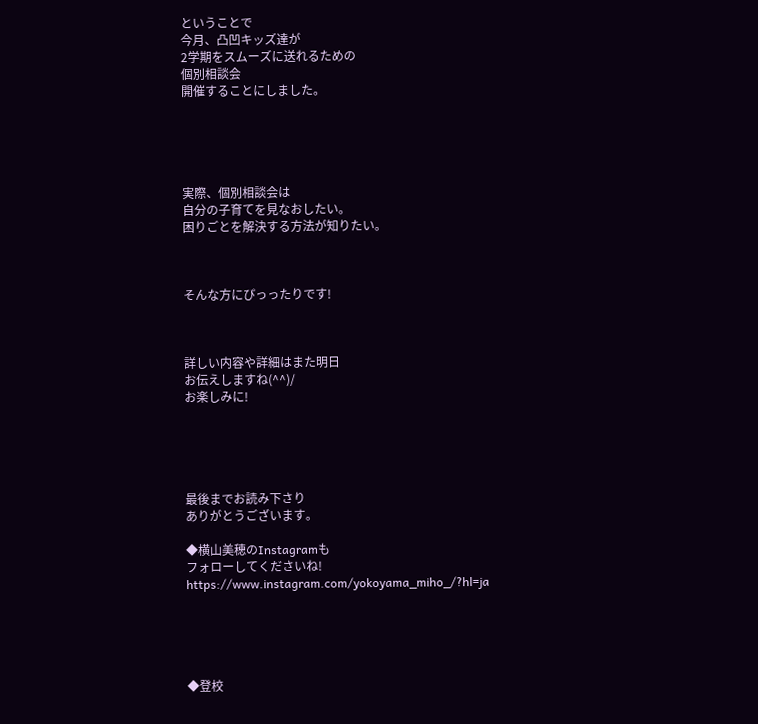ということで
今月、凸凹キッズ達が
2学期をスムーズに送れるための
個別相談会
開催することにしました。





実際、個別相談会は
自分の子育てを見なおしたい。
困りごとを解決する方法が知りたい。



そんな方にぴっったりです!



詳しい内容や詳細はまた明日
お伝えしますね(^^)/
お楽しみに!





最後までお読み下さり
ありがとうございます。

◆横山美穂のInstagramも
フォローしてくださいね!
https://www.instagram.com/yokoyama_miho_/?hl=ja





◆登校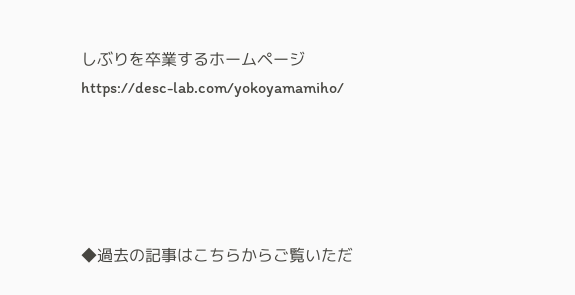しぶりを卒業するホームページ
https://desc-lab.com/yokoyamamiho/





◆過去の記事はこちらからご覧いただ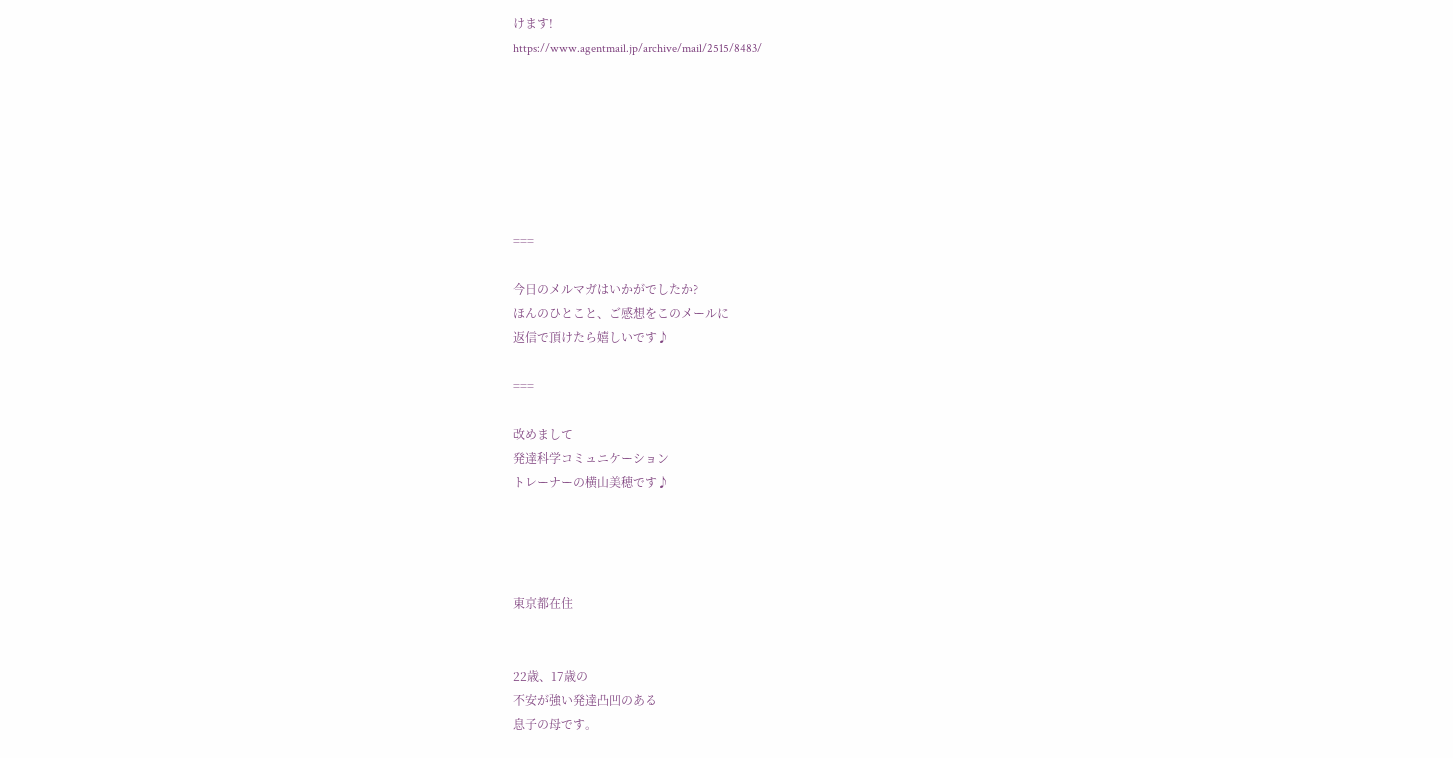けます!
https://www.agentmail.jp/archive/mail/2515/8483/







===

今日のメルマガはいかがでしたか?
ほんのひとこと、ご感想をこのメールに
返信で頂けたら嬉しいです♪

===

改めまして
発達科学コミュニケーション
トレーナーの横山美穂です♪




東京都在住


22歳、17歳の
不安が強い発達凸凹のある
息子の母です。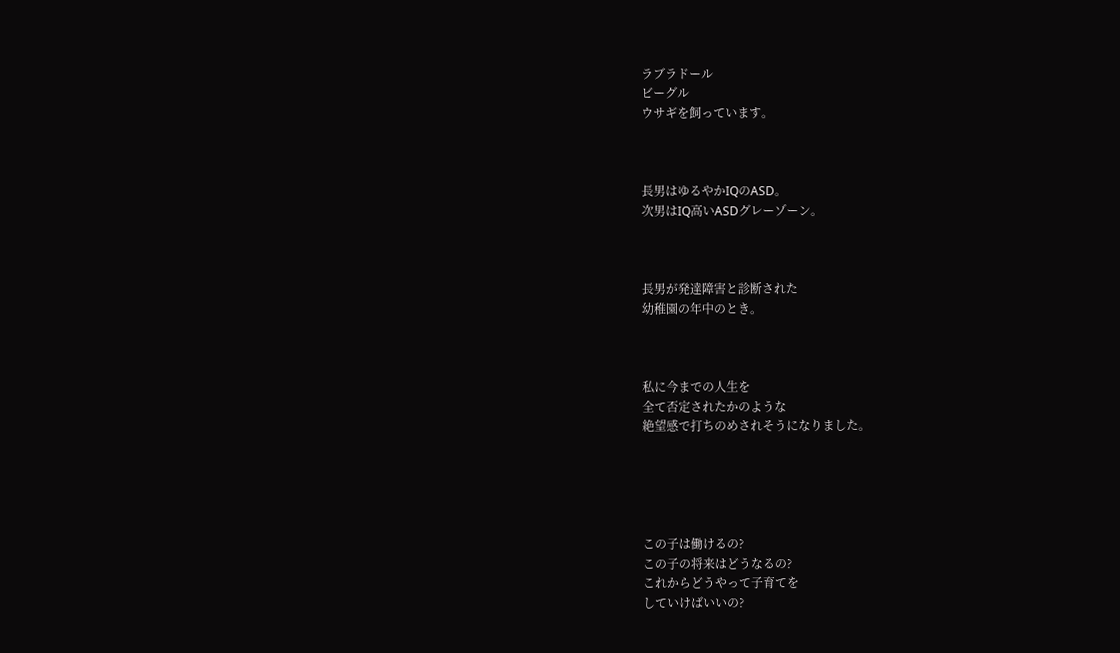ラブラドール
ビーグル
ウサギを飼っています。



長男はゆるやかIQのASD。
次男はIQ高いASDグレーゾーン。



長男が発達障害と診断された
幼稚園の年中のとき。



私に今までの人生を
全て否定されたかのような
絶望感で打ちのめされそうになりました。





この子は働けるの?
この子の将来はどうなるの?
これからどうやって子育てを
していけばいいの?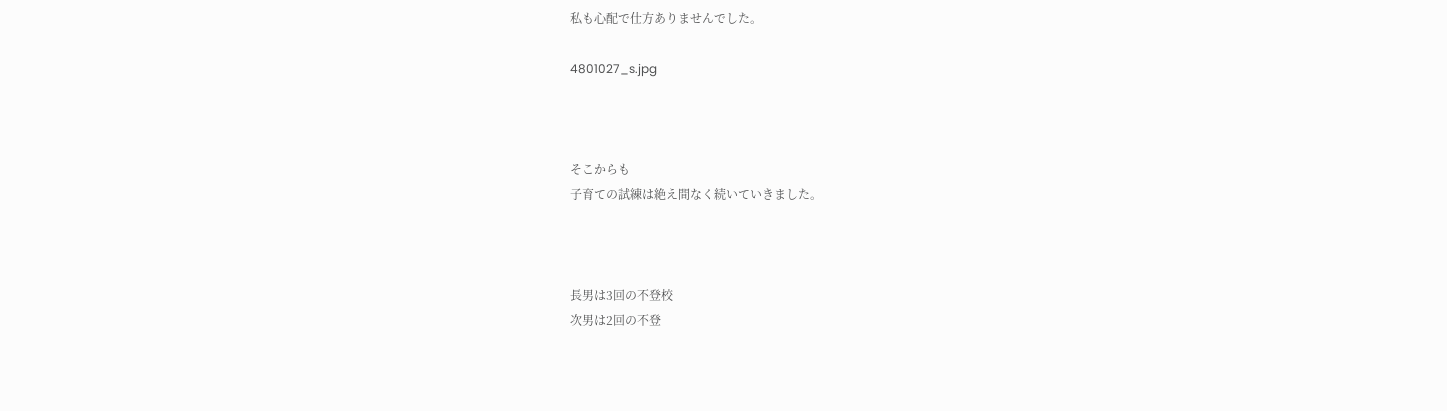私も心配で仕方ありませんでした。

4801027_s.jpg



そこからも
子育ての試練は絶え間なく続いていきました。



長男は3回の不登校
次男は2回の不登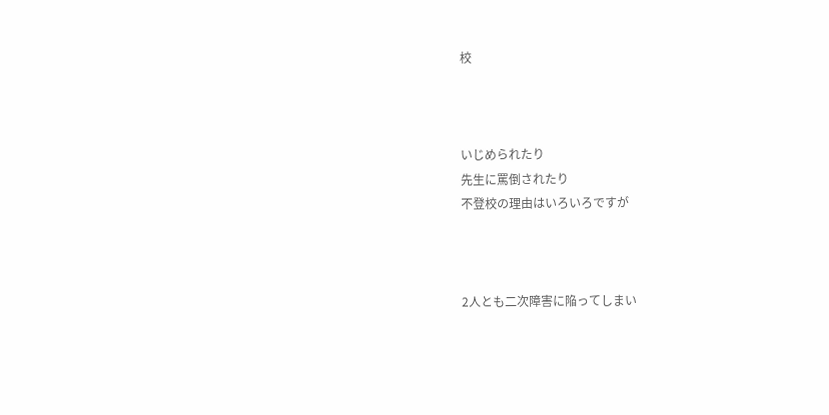校



いじめられたり
先生に罵倒されたり
不登校の理由はいろいろですが



2人とも二次障害に陥ってしまい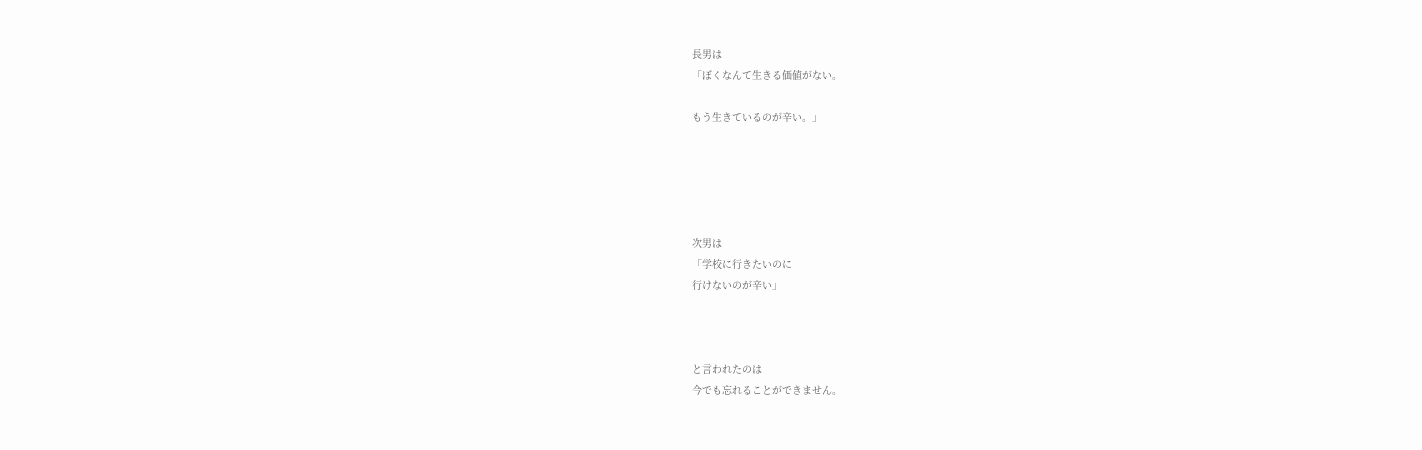長男は
「ぼくなんて生きる価値がない。

もう生きているのが辛い。」





次男は
「学校に行きたいのに
行けないのが辛い」



と言われたのは
今でも忘れることができません。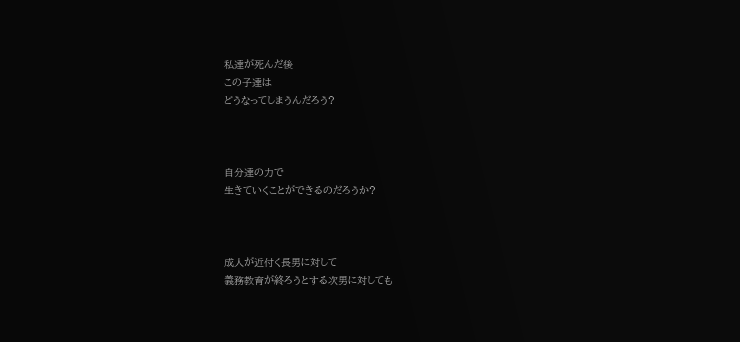私達が死んだ後
この子達は
どうなってしまうんだろう?



自分達の力で
生きていくことができるのだろうか?



成人が近付く長男に対して
義務教育が終ろうとする次男に対しても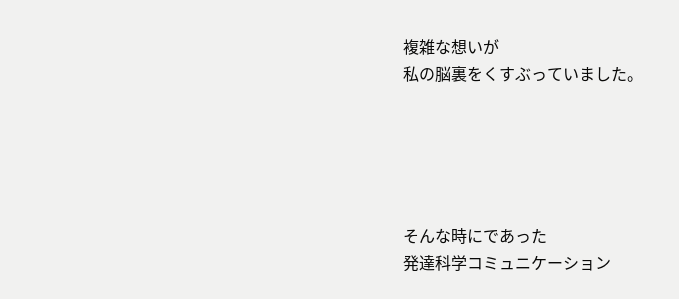複雑な想いが
私の脳裏をくすぶっていました。





そんな時にであった
発達科学コミュニケーション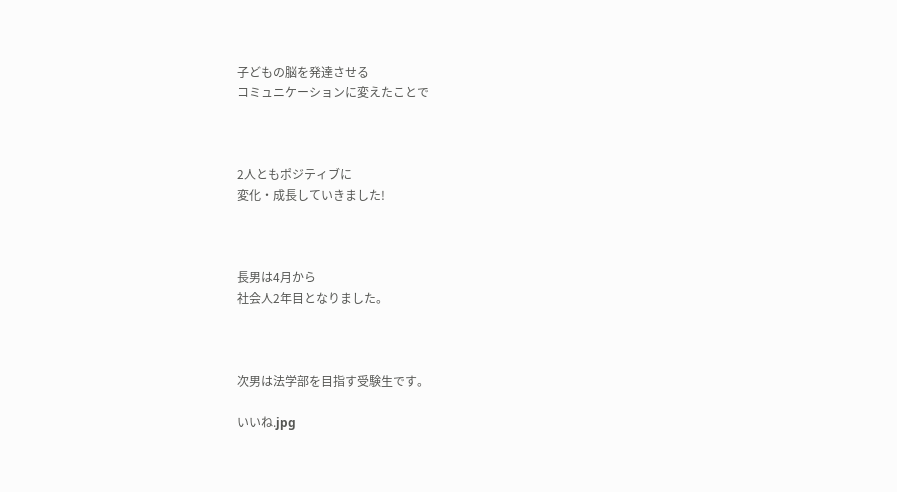子どもの脳を発達させる
コミュニケーションに変えたことで



2人ともポジティブに
変化・成長していきました!



長男は4月から
社会人2年目となりました。



次男は法学部を目指す受験生です。

いいね.jpg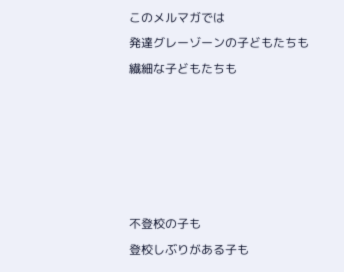このメルマガでは
発達グレーゾーンの子どもたちも
繊細な子どもたちも





不登校の子も
登校しぶりがある子も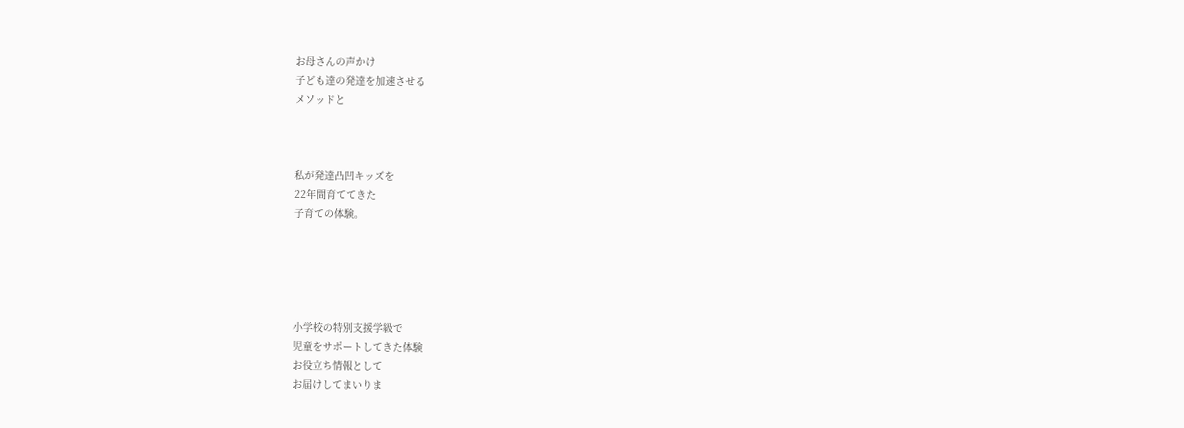お母さんの声かけ
子ども達の発達を加速させる
メソッドと



私が発達凸凹キッズを
22年間育ててきた
子育ての体験。





小学校の特別支援学級で
児童をサポートしてきた体験
お役立ち情報として
お届けしてまいりま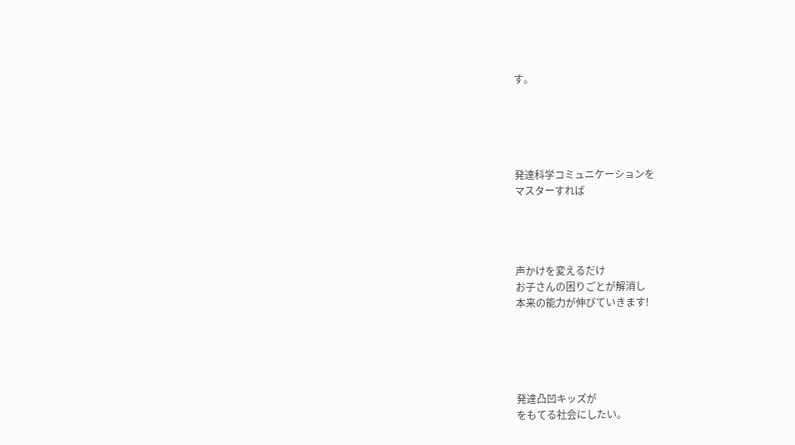す。





発達科学コミュニケーションを
マスターすれば




声かけを変えるだけ
お子さんの困りごとが解消し
本来の能力が伸びていきます!





発達凸凹キッズが
をもてる社会にしたい。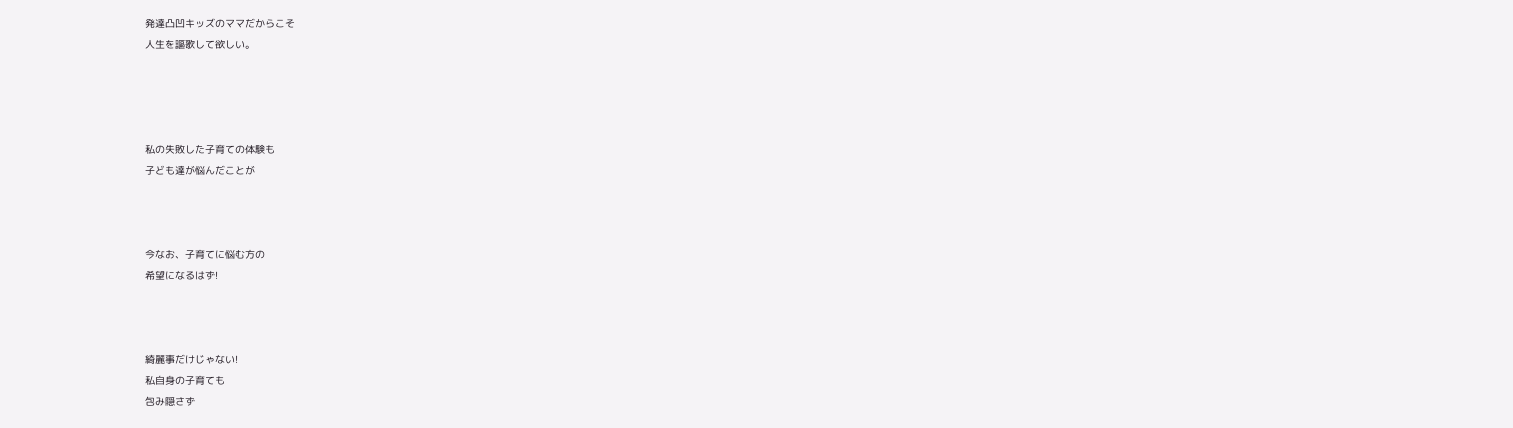発達凸凹キッズのママだからこそ
人生を謳歌して欲しい。




私の失敗した子育ての体験も
子ども達が悩んだことが



今なお、子育てに悩む方の
希望になるはず!



綺麗事だけじゃない!
私自身の子育ても
包み隠さず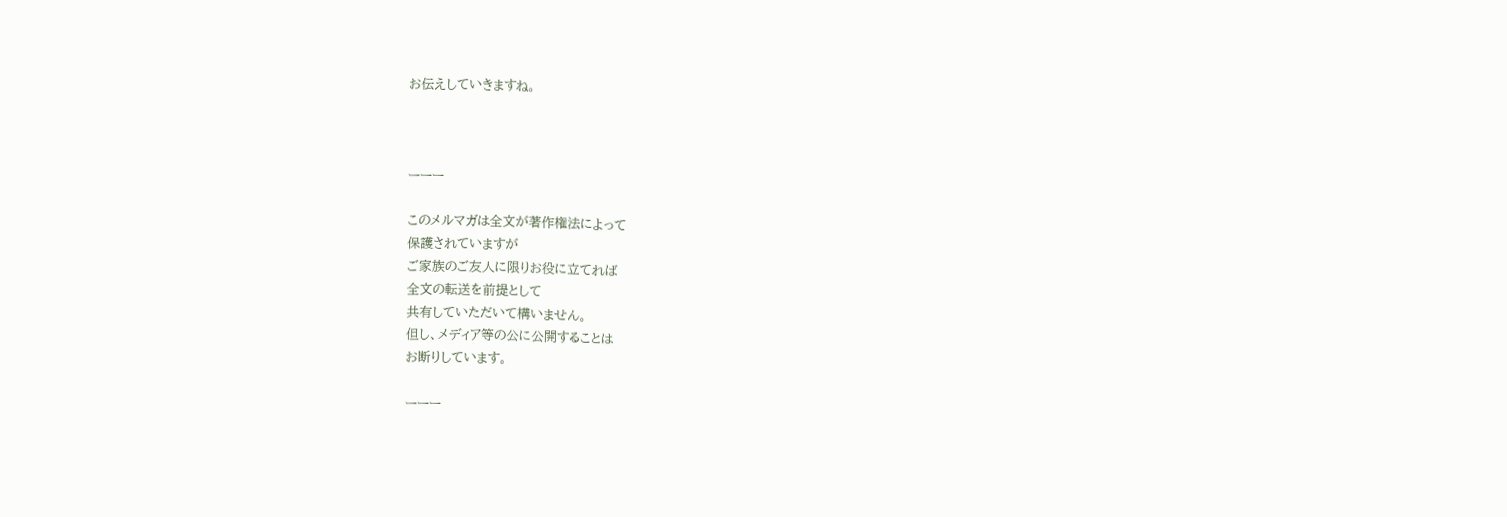お伝えしていきますね。



ーーー

このメルマガは全文が著作権法によって
保護されていますが
ご家族のご友人に限りお役に立てれば
全文の転送を前提として
共有していただいて構いません。
但し、メディア等の公に公開することは
お断りしています。

ーーー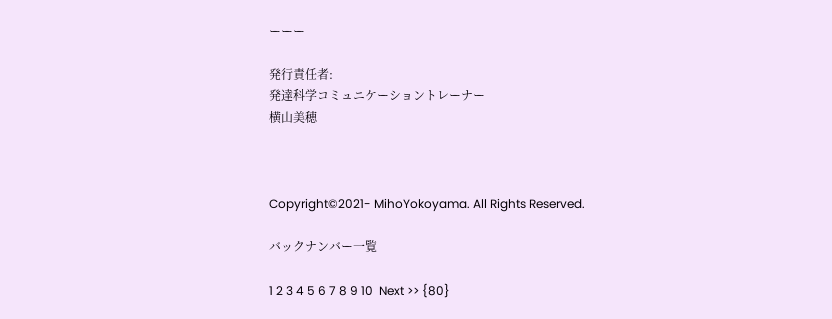ーーー

発行責任者:
発達科学コミュニケーショントレーナー
横山美穂



Copyright©2021- MihoYokoyama. All Rights Reserved.

バックナンバー一覧

1 2 3 4 5 6 7 8 9 10  Next >> {80}